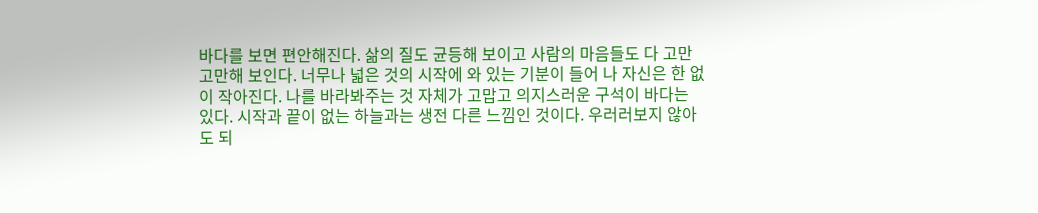바다를 보면 편안해진다. 삶의 질도 균등해 보이고 사람의 마음들도 다 고만고만해 보인다. 너무나 넓은 것의 시작에 와 있는 기분이 들어 나 자신은 한 없이 작아진다. 나를 바라봐주는 것 자체가 고맙고 의지스러운 구석이 바다는 있다. 시작과 끝이 없는 하늘과는 생전 다른 느낌인 것이다. 우러러보지 않아도 되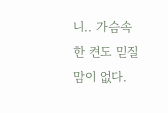니.. 가슴속 한 켠도 믿질 맘이 없다.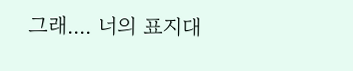그래.... 너의 표지대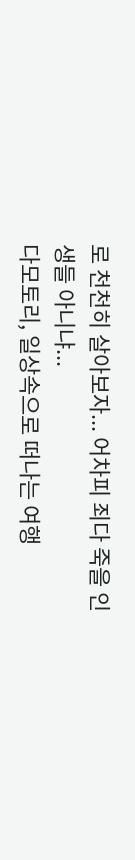로 천천히 살아보자... 어차피 죄다 죽을 인생들 아니냐...
다모토리, 일상속으로 떠나는 여행